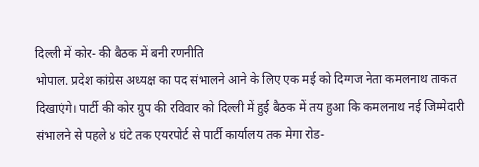दिल्ली में कोर- की बैठक में बनी रणनीति
भोपाल. प्रदेश कांग्रेस अध्यक्ष का पद संभालने आने के लिए एक मई को दिग्गज नेता कमलनाथ ताकत दिखाएंगे। पार्टी की कोर ग्रुप की रविवार को दिल्ली में हुई बैठक में तय हुआ कि कमलनाथ नई जिम्मेदारी संभालने से पहले ४ घंटे तक एयरपोर्ट से पार्टी कार्यालय तक मेगा रोड-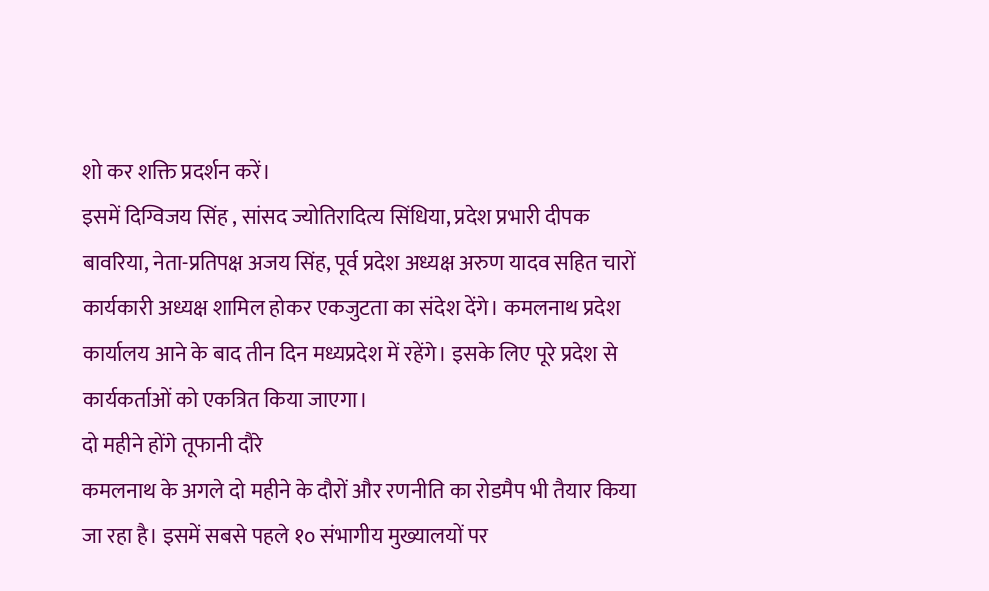शो कर शक्ति प्रदर्शन करें।
इसमें दिग्विजय सिंह , सांसद ज्योतिरादित्य सिंधिया, प्रदेश प्रभारी दीपक बावरिया, नेता-प्रतिपक्ष अजय सिंह, पूर्व प्रदेश अध्यक्ष अरुण यादव सहित चारों कार्यकारी अध्यक्ष शामिल होकर एकजुटता का संदेश देंगे। कमलनाथ प्रदेश कार्यालय आने के बाद तीन दिन मध्यप्रदेश में रहेंगे। इसके लिए पूरे प्रदेश से कार्यकर्ताओं को एकत्रित किया जाएगा।
दो महीने होंगे तूफानी दौरे
कमलनाथ के अगले दो महीने के दौरों और रणनीति का रोडमैप भी तैयार किया जा रहा है। इसमें सबसे पहले १० संभागीय मुख्यालयों पर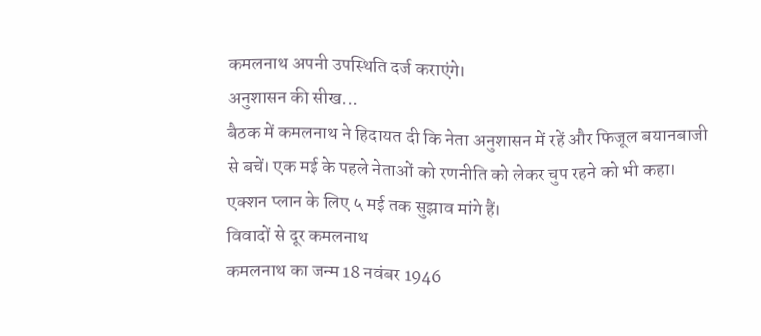कमलनाथ अपनी उपस्थिति दर्ज कराएंगे।
अनुशासन की सीख...
बैठक में कमलनाथ ने हिदायत दी कि नेता अनुशासन में रहें और फिजूल बयानबाजी से बचें। एक मई के पहले नेताओं को रणनीति को लेकर चुप रहने को भी कहा। एक्शन प्लान के लिए ५ मई तक सुझाव मांगे हैं।
विवादों से दूर कमलनाथ
कमलनाथ का जन्म 18 नवंबर 1946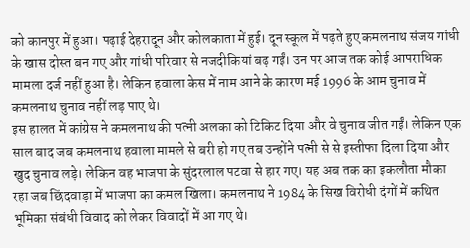को कानपुर में हुआ। पढ़ाई देहरादून और कोलकाता में हुई। दून स्कूल में पढ़ते हुए कमलनाथ संजय गांधी के खास दोस्त बन गए और गांधी परिवार से नजदीकियां बढ़ गईं। उन पर आज तक कोई आपराधिक मामला दर्ज नहीं हुआ है। लेकिन हवाला केस में नाम आने के कारण मई 1996 के आम चुनाव में कमलनाथ चुनाव नहीं लड़ पाए थे।
इस हालत में कांग्रेस ने कमलनाथ की पत्नी अलका को टिकिट दिया और वे चुनाव जीत गईं। लेकिन एक साल बाद जब कमलनाथ हवाला मामले से बरी हो गए तब उन्होंने पत्नी से से इस्तीफा दिला दिया और खुद चुनाव लड़े। लेकिन वह भाजपा के सुंदरलाल पटवा से हार गए। यह अब तक का इकलौता मौका रहा जब छिंदवाड़ा में भाजपा का कमल खिला। कमलनाथ ने 1984 के सिख विरोधी दंगों में कथित भूमिका संबंधी विवाद को लेकर विवादों में आ गए थे।